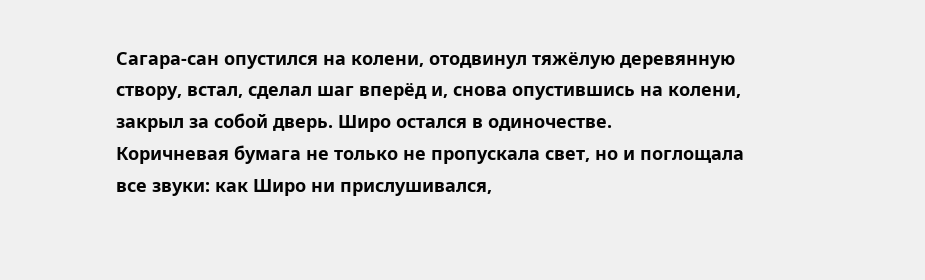Сагара-сан опустился на колени, отодвинул тяжёлую деревянную створу, встал, сделал шаг вперёд и, снова опустившись на колени, закрыл за собой дверь. Широ остался в одиночестве.
Коричневая бумага не только не пропускала свет, но и поглощала все звуки: как Широ ни прислушивался,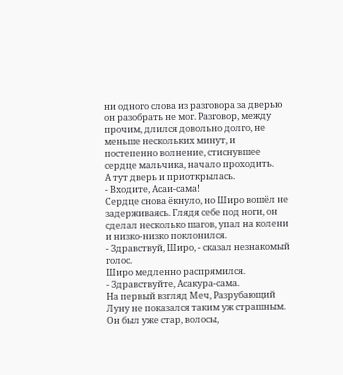ни одного слова из разговора за дверью он разобрать не мог. Разговор, между прочим, длился довольно долго, не меньше нескольких минут, и постепенно волнение, стиснувшее сердце мальчика, начало проходить.
А тут дверь и приоткрылась.
- Входите, Асаи-сама!
Сердце снова ёкнуло, но Широ вошёл не задерживаясь. Глядя себе под ноги, он сделал несколько шагов, упал на колени и низко-низко поклонился.
- Здравствуй, Широ, - сказал незнакомый голос.
Широ медленно распрямился.
- Здравствуйте, Асакура-сама.
На первый взгляд Меч, Разрубающий Луну не показался таким уж страшным. Он был уже стар, волосы,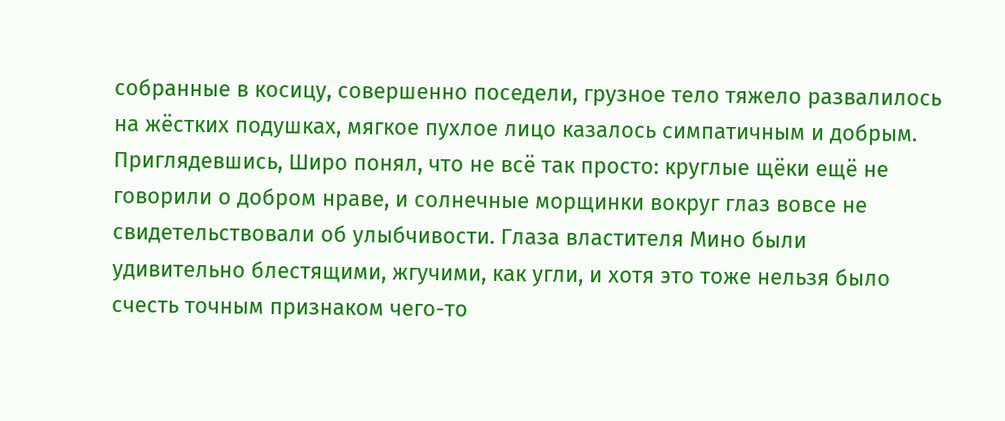собранные в косицу, совершенно поседели, грузное тело тяжело развалилось на жёстких подушках, мягкое пухлое лицо казалось симпатичным и добрым. Приглядевшись, Широ понял, что не всё так просто: круглые щёки ещё не говорили о добром нраве, и солнечные морщинки вокруг глаз вовсе не свидетельствовали об улыбчивости. Глаза властителя Мино были удивительно блестящими, жгучими, как угли, и хотя это тоже нельзя было счесть точным признаком чего-то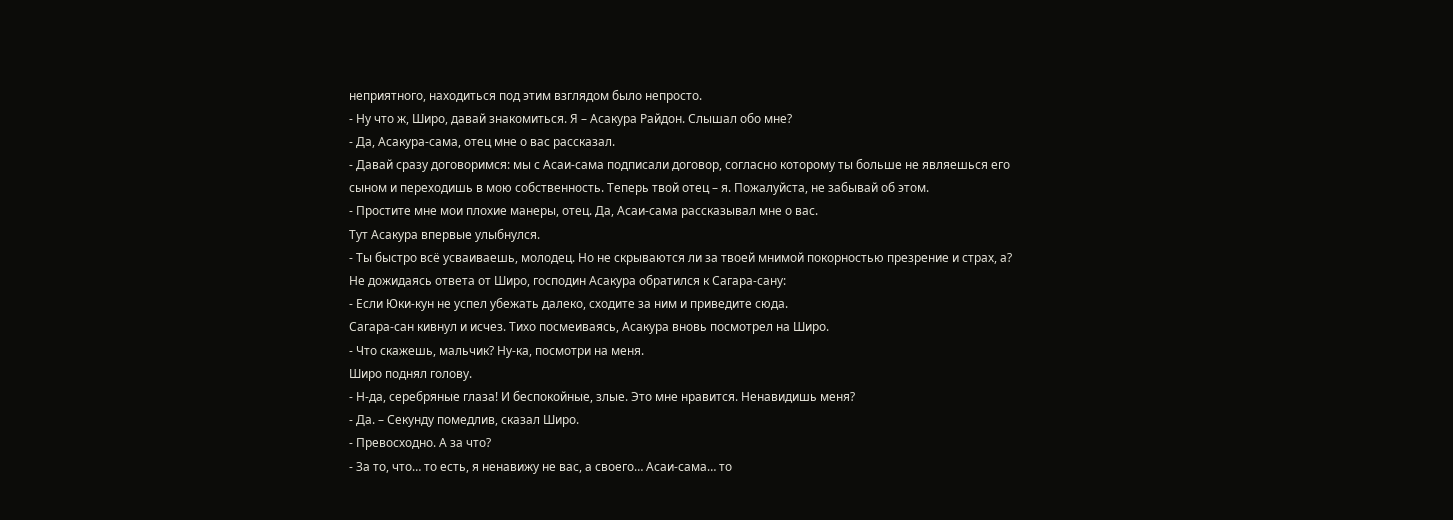неприятного, находиться под этим взглядом было непросто.
- Ну что ж, Широ, давай знакомиться. Я – Асакура Райдон. Слышал обо мне?
- Да, Асакура-сама, отец мне о вас рассказал.
- Давай сразу договоримся: мы с Асаи-сама подписали договор, согласно которому ты больше не являешься его сыном и переходишь в мою собственность. Теперь твой отец – я. Пожалуйста, не забывай об этом.
- Простите мне мои плохие манеры, отец. Да, Асаи-сама рассказывал мне о вас.
Тут Асакура впервые улыбнулся.
- Ты быстро всё усваиваешь, молодец. Но не скрываются ли за твоей мнимой покорностью презрение и страх, а?
Не дожидаясь ответа от Широ, господин Асакура обратился к Сагара-сану:
- Если Юки-кун не успел убежать далеко, сходите за ним и приведите сюда.
Сагара-сан кивнул и исчез. Тихо посмеиваясь, Асакура вновь посмотрел на Широ.
- Что скажешь, мальчик? Ну-ка, посмотри на меня.
Широ поднял голову.
- Н-да, серебряные глаза! И беспокойные, злые. Это мне нравится. Ненавидишь меня?
- Да. – Секунду помедлив, сказал Широ.
- Превосходно. А за что?
- За то, что… то есть, я ненавижу не вас, а своего… Асаи-сама… то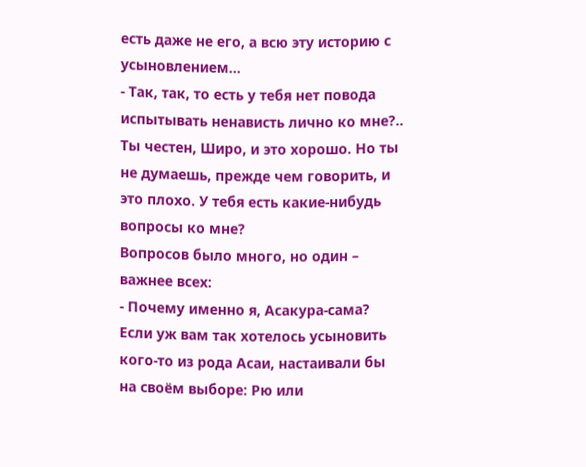есть даже не его, а всю эту историю с усыновлением…
- Так, так, то есть у тебя нет повода испытывать ненависть лично ко мне?.. Ты честен, Широ, и это хорошо. Но ты не думаешь, прежде чем говорить, и это плохо. У тебя есть какие-нибудь вопросы ко мне?
Вопросов было много, но один – важнее всех:
- Почему именно я, Асакура-сама? Если уж вам так хотелось усыновить кого-то из рода Асаи, настаивали бы на своём выборе: Рю или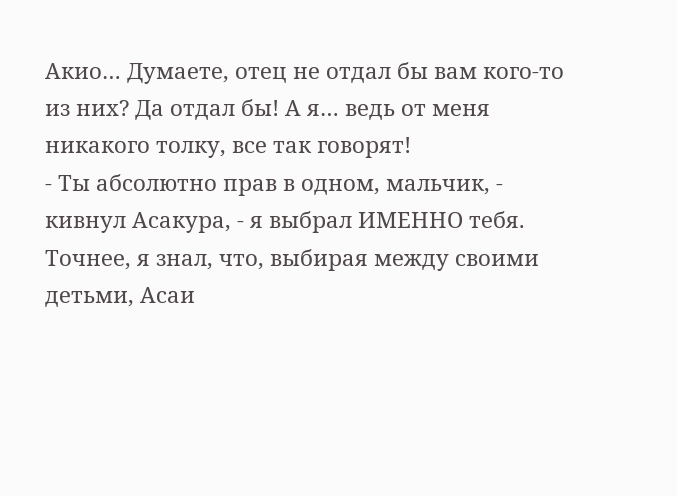Акио… Думаете, отец не отдал бы вам кого-то из них? Да отдал бы! А я… ведь от меня никакого толку, все так говорят!
- Ты абсолютно прав в одном, мальчик, - кивнул Асакура, - я выбрал ИМЕННО тебя. Точнее, я знал, что, выбирая между своими детьми, Асаи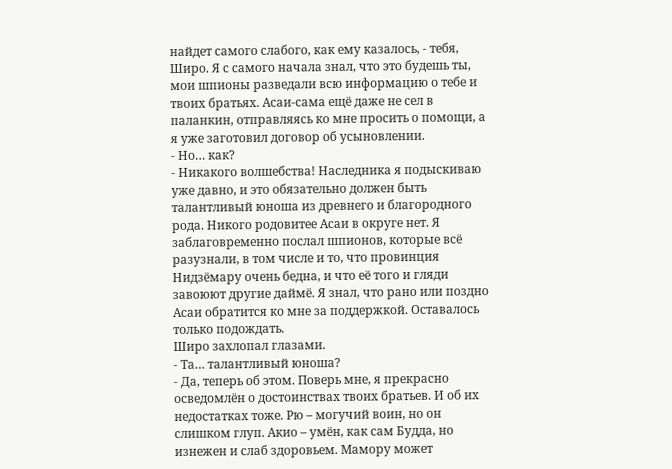найдет самого слабого, как ему казалось, - тебя, Широ. Я с самого начала знал, что это будешь ты, мои шпионы разведали всю информацию о тебе и твоих братьях. Асаи-сама ещё даже не сел в паланкин, отправляясь ко мне просить о помощи, а я уже заготовил договор об усыновлении.
- Но… как?
- Никакого волшебства! Наследника я подыскиваю уже давно, и это обязательно должен быть талантливый юноша из древнего и благородного рода. Никого родовитее Асаи в округе нет. Я заблаговременно послал шпионов, которые всё разузнали, в том числе и то, что провинция Нидзёмару очень бедна, и что её того и гляди завоюют другие даймё. Я знал, что рано или поздно Асаи обратится ко мне за поддержкой. Оставалось только подождать.
Широ захлопал глазами.
- Та… талантливый юноша?
- Да, теперь об этом. Поверь мне, я прекрасно осведомлён о достоинствах твоих братьев. И об их недостатках тоже. Рю – могучий воин, но он слишком глуп. Акио – умён, как сам Будда, но изнежен и слаб здоровьем. Мамору может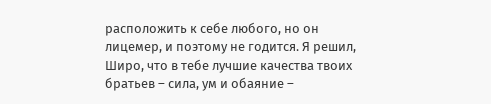расположить к себе любого, но он лицемер, и поэтому не годится. Я решил, Широ, что в тебе лучшие качества твоих братьев – сила, ум и обаяние –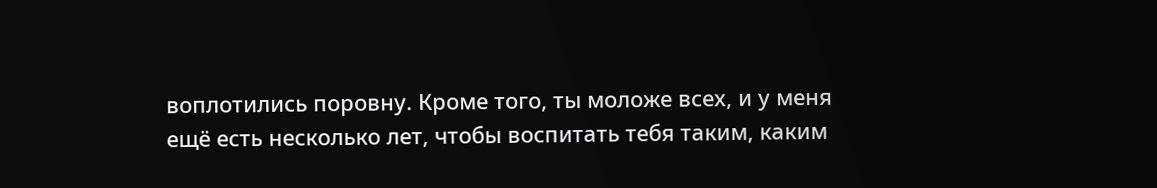воплотились поровну. Кроме того, ты моложе всех, и у меня ещё есть несколько лет, чтобы воспитать тебя таким, каким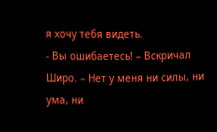я хочу тебя видеть.
- Вы ошибаетесь! – Вскричал Широ. – Нет у меня ни силы, ни ума, ни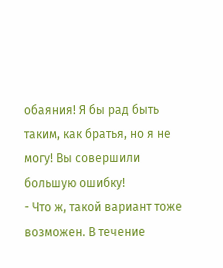обаяния! Я бы рад быть таким, как братья, но я не могу! Вы совершили большую ошибку!
- Что ж, такой вариант тоже возможен. В течение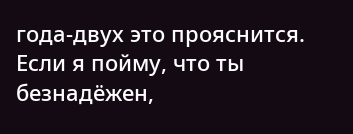года-двух это прояснится. Если я пойму, что ты безнадёжен,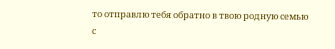то отправлю тебя обратно в твою родную семью с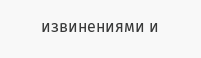извинениями и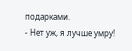подарками.
- Нет уж, я лучше умру!